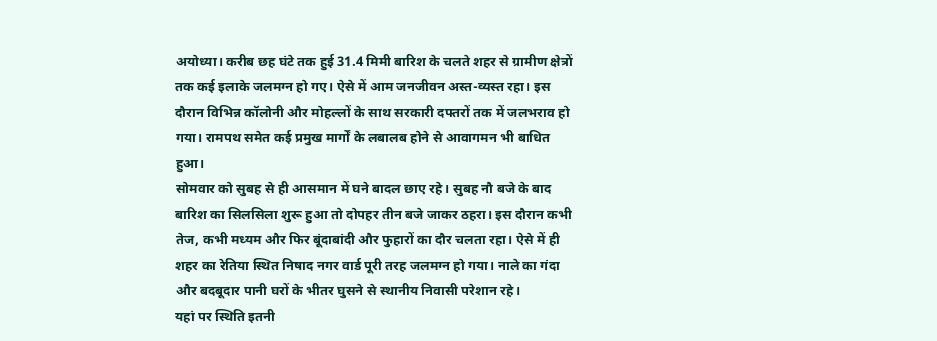अयोध्या। करीब छह घंटे तक हुई 31.4 मिमी बारिश के चलते शहर से ग्रामीण क्षेत्रों तक कई इलाके जलमग्न हो गए। ऐसे में आम जनजीवन अस्त-व्यस्त रहा। इस दौरान विभिन्न कॉलोनी और मोहल्लों के साथ सरकारी दफ्तरों तक में जलभराव हो गया। रामपथ समेत कई प्रमुख मार्गों के लबालब होने से आवागमन भी बाधित हुआ।
सोमवार को सुबह से ही आसमान में घने बादल छाए रहे। सुबह नौ बजे के बाद बारिश का सिलसिला शुरू हुआ तो दोपहर तीन बजे जाकर ठहरा। इस दौरान कभी तेज, कभी मध्यम और फिर बूंदाबांदी और फुहारों का दौर चलता रहा। ऐसे में ही शहर का रेतिया स्थित निषाद नगर वार्ड पूरी तरह जलमग्न हो गया। नाले का गंदा और बदबूदार पानी घरों के भीतर घुसने से स्थानीय निवासी परेशान रहे।
यहां पर स्थिति इतनी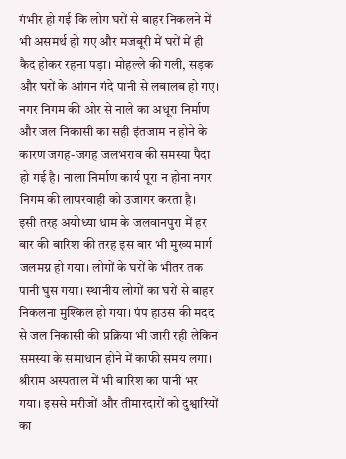गंभीर हो गई कि लोग घरों से बाहर निकलने में भी असमर्थ हो गए और मजबूरी में घरों में ही कैद होकर रहना पड़ा। मोहल्ले की गली, सड़क और घरों के आंगन गंदे पानी से लबालब हो गए। नगर निगम की ओर से नाले का अधूरा निर्माण और जल निकासी का सही इंतजाम न होने के कारण जगह-जगह जलभराव की समस्या पैदा हो गई है। नाला निर्माण कार्य पूरा न होना नगर निगम की लापरवाही को उजागर करता है।
इसी तरह अयोध्या धाम के जलवानपुरा में हर बार की बारिश की तरह इस बार भी मुख्य मार्ग जलमग्न हो गया। लोगों के घरों के भीतर तक पानी घुस गया। स्थानीय लोगों का घरों से बाहर निकलना मुश्किल हो गया। पंप हाउस की मदद से जल निकासी की प्रक्रिया भी जारी रही लेकिन समस्या के समाधान होने में काफी समय लगा। श्रीराम अस्पताल में भी बारिश का पानी भर गया। इससे मरीजों और तीमारदारों को दुश्वारियों का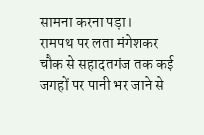सामना करना पड़ा।
रामपथ पर लता मंगेशकर चौक से सहादतगंज तक कई जगहों पर पानी भर जाने से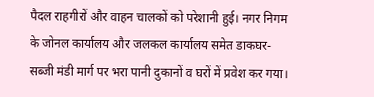पैदल राहगीरों और वाहन चालकों को परेशानी हुई। नगर निगम के जोनल कार्यालय और जलकल कार्यालय समेत डाकघर-सब्जी मंडी मार्ग पर भरा पानी दुकानों व घरों में प्रवेश कर गया।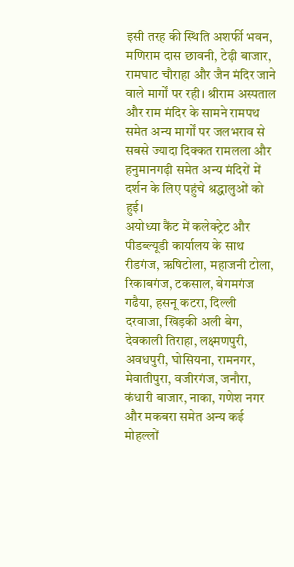इसी तरह की स्थिति अशर्फी भवन, मणिराम दास छावनी, टेढ़ी बाजार, रामघाट चौराहा और जैन मंदिर जाने वाले मार्गों पर रही। श्रीराम अस्पताल और राम मंदिर के सामने रामपथ समेत अन्य मार्गों पर जलभराव से सबसे ज्यादा दिक्कत रामलला और हनुमानगढ़ी समेत अन्य मंदिरों में दर्शन के लिए पहुंचे श्रद्धालुओं को हुई।
अयोध्या कैंट में कलेक्ट्रेट और पीडब्ल्यूडी कार्यालय के साथ रीडगंज, ऋषिटोला, महाजनी टोला, रिकाबगंज, टकसाल, बेगमगंज गढैया, हसनू कटरा, दिल्ली दरवाजा, खिड़की अली बेग, देवकाली तिराहा, लक्ष्मणपुरी, अवधपुरी, घोसियना, रामनगर, मेवातीपुरा, वजीरगंज, जनौरा, कंधारी बाजार, नाका, गणेश नगर और मकबरा समेत अन्य कई मोहल्लों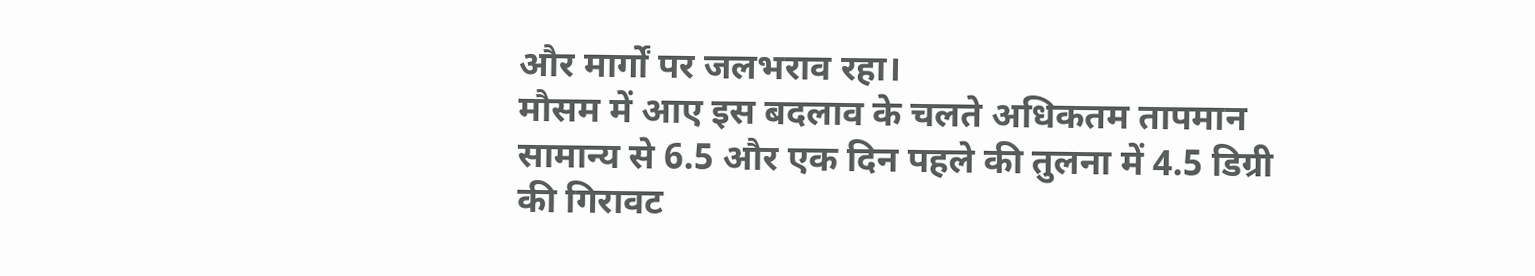और मार्गों पर जलभराव रहा।
मौसम में आए इस बदलाव के चलते अधिकतम तापमान सामान्य से 6.5 और एक दिन पहले की तुलना में 4.5 डिग्री की गिरावट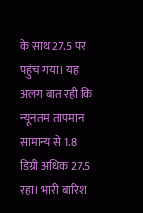के साथ 27.5 पर पहुंच गया। यह अलग बात रही कि न्यूनतम तापमान सामान्य से 1.8 डिग्री अधिक 27.5 रहा। भारी बारिश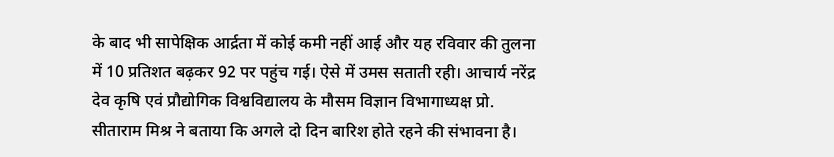के बाद भी सापेक्षिक आर्द्रता में कोई कमी नहीं आई और यह रविवार की तुलना में 10 प्रतिशत बढ़कर 92 पर पहुंच गई। ऐसे में उमस सताती रही। आचार्य नरेंद्र देव कृषि एवं प्रौद्योगिक विश्वविद्यालय के मौसम विज्ञान विभागाध्यक्ष प्रो. सीताराम मिश्र ने बताया कि अगले दो दिन बारिश होते रहने की संभावना है।